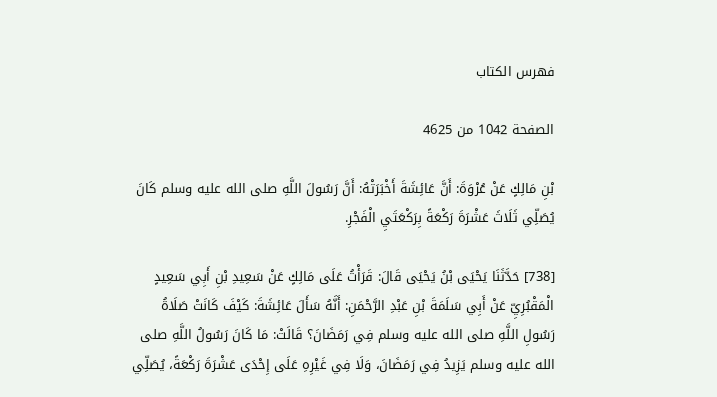فهرس الكتاب

الصفحة 1042 من 4625

بْنِ مَالِكٍ عَنْ عُرْوَةَ: أَنَّ عَائِشَةَ أَخْبَرَتْهُ: أَنَّ رَسُولَ اللَّهِ صلى الله عليه وسلم كَانَ يُصَلِّي ثَلَاثَ عَشْرَةَ رَكْعَةً بِرَكْعَتَيِ الْفَجْرِ.

[738] حَدَّثَنَا يَحْيَى بْنُ يَحْيَى قَالَ: قَرَأْتُ عَلَى مَالِكٍ عَنْ سَعِيدِ بْنِ أَبِي سَعِيدٍ الْمَقْبُرِيِّ عَنْ أَبِي سَلَمَةَ بْنِ عَبْدِ الرَّحْمَنِ: أَنَّهُ سَأَلَ عَائِشَةَ: كَيْفَ كَانَتْ صَلَاةُ رَسُولِ اللَّهِ صلى الله عليه وسلم فِي رَمَضَانَ؟ قَالَتْ: مَا كَانَ رَسُولُ اللَّهِ صلى الله عليه وسلم يَزِيدُ فِي رَمَضَانَ، وَلَا فِي غَيْرِهِ عَلَى إِحْدَى عَشْرَةَ رَكْعَةً، يُصَلِّي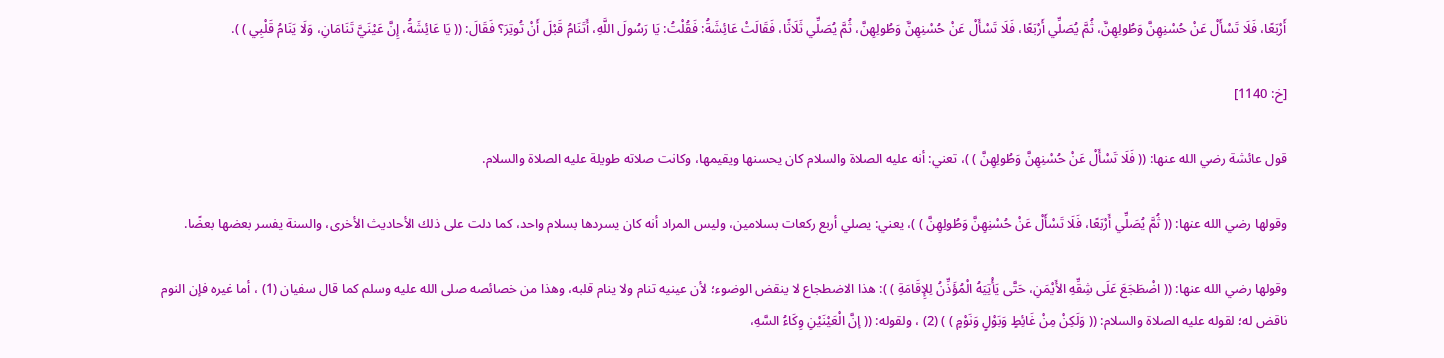أَرْبَعًا، فَلَا تَسْأَلْ عَنْ حُسْنِهِنَّ وَطُولِهِنَّ، ثُمَّ يُصَلِّي أَرْبَعًا، فَلَا تَسْأَلْ عَنْ حُسْنِهِنَّ وَطُولِهِنَّ، ثُمَّ يُصَلِّي ثَلَاثًا، فَقَالَتْ عَائِشَةُ: فَقُلْتُ: يَا رَسُولَ اللَّهِ، أَتَنَامُ قَبْلَ أَنْ تُوتِرَ؟ فَقَالَ: (( يَا عَائِشَةُ، إِنَّ عَيْنَيَّ تَنَامَانِ، وَلَا يَنَامُ قَلْبِي ) ).

[خ: 1140]

قول عائشة رضي الله عنها: (( فَلَا تَسْأَلْ عَنْ حُسْنِهِنَّ وَطُولِهِنَّ ) )، تعني: أنه عليه الصلاة والسلام كان يحسنها ويقيمها، وكانت صلاته طويلة عليه الصلاة والسلام.

وقولها رضي الله عنها: (( ثُمَّ يُصَلِّي أَرْبَعًا، فَلَا تَسْأَلْ عَنْ حُسْنِهِنَّ وَطُولِهِنَّ ) )، يعني: يصلي أربع ركعات بسلامين، وليس المراد أنه كان يسردها بسلام واحد، كما دلت على ذلك الأحاديث الأخرى، والسنة يفسر بعضها بعضًا.

وقولها رضي الله عنها: (( اضْطَجَعَ عَلَى شِقِّهِ الأَيْمَنِ، حَتَّى يَأْتِيَهُ الْمُؤَذِّنُ لِلإِقَامَةِ ) ): هذا الاضطجاع لا ينقض الوضوء؛ لأن عينيه تنام ولا ينام قلبه، وهذا من خصائصه صلى الله عليه وسلم كما قال سفيان (1) ، أما غيره فإن النوم ناقض له؛ لقوله عليه الصلاة والسلام: (( وَلَكِنْ مِنْ غَائِطٍ وَبَوْلٍ وَنَوْمٍ ) ) (2) ، ولقوله: (( إنَّ الْعَيْنَيْنِ وِكَاءُ السَّهِ،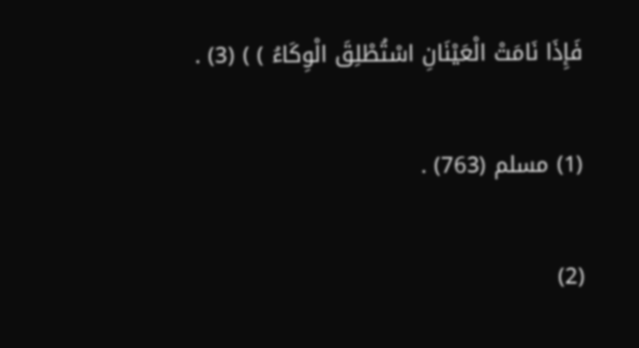فَإِذَا نَامَتْ الْعَيْنَانِ اسْتُطْلِقَ الْوِكَاءُ ) ) (3) .

(1) مسلم (763) .

(2)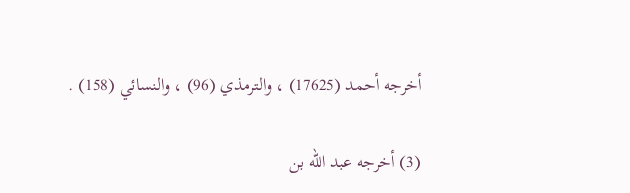أخرجه أحمد (17625) ، والترمذي (96) ، والنسائي (158) .

(3) أخرجه عبد الله بن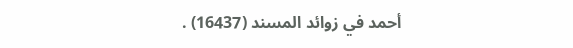أحمد في زوائد المسند (16437) .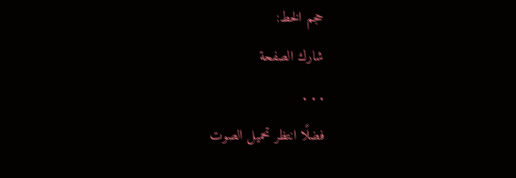حجم الخط:
شارك الصفحة
. . .
فضلًا انتظر تحميل الصوت